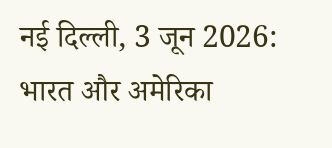नई दिल्ली, 3 जून 2026: भारत और अमेरिका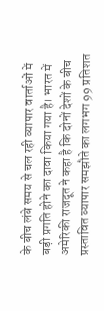के बीच लंबे समय से चल रही व्यापार वार्ताओं में बड़ी प्रगति होने का दावा किया गया है। भारत में अमेरिकी राजदूत ने कहा है कि दोनों देशों के बीच प्रस्तावित व्यापार समझौते का लगभग 99 प्रतिशत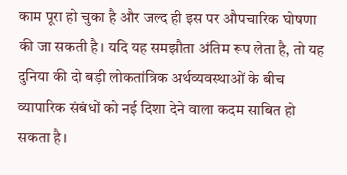काम पूरा हो चुका है और जल्द ही इस पर औपचारिक घोषणा की जा सकती है। यदि यह समझौता अंतिम रूप लेता है, तो यह दुनिया की दो बड़ी लोकतांत्रिक अर्थव्यवस्थाओं के बीच व्यापारिक संबंधों को नई दिशा देने वाला कदम साबित हो सकता है।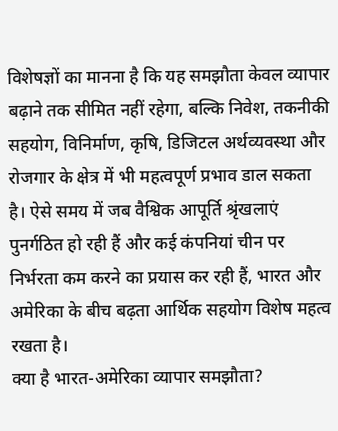विशेषज्ञों का मानना है कि यह समझौता केवल व्यापार बढ़ाने तक सीमित नहीं रहेगा, बल्कि निवेश, तकनीकी सहयोग, विनिर्माण, कृषि, डिजिटल अर्थव्यवस्था और रोजगार के क्षेत्र में भी महत्वपूर्ण प्रभाव डाल सकता है। ऐसे समय में जब वैश्विक आपूर्ति श्रृंखलाएं पुनर्गठित हो रही हैं और कई कंपनियां चीन पर निर्भरता कम करने का प्रयास कर रही हैं, भारत और अमेरिका के बीच बढ़ता आर्थिक सहयोग विशेष महत्व रखता है।
क्या है भारत-अमेरिका व्यापार समझौता?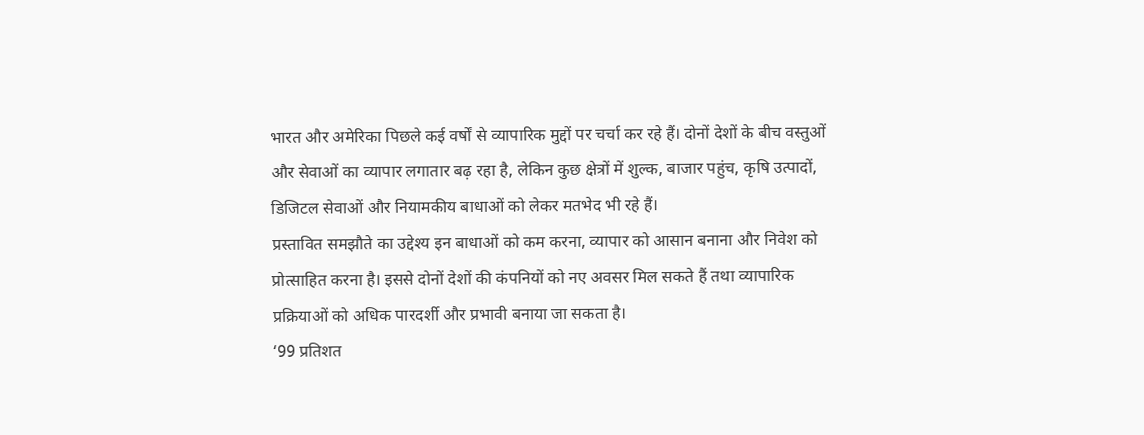भारत और अमेरिका पिछले कई वर्षों से व्यापारिक मुद्दों पर चर्चा कर रहे हैं। दोनों देशों के बीच वस्तुओं और सेवाओं का व्यापार लगातार बढ़ रहा है, लेकिन कुछ क्षेत्रों में शुल्क, बाजार पहुंच, कृषि उत्पादों, डिजिटल सेवाओं और नियामकीय बाधाओं को लेकर मतभेद भी रहे हैं।
प्रस्तावित समझौते का उद्देश्य इन बाधाओं को कम करना, व्यापार को आसान बनाना और निवेश को प्रोत्साहित करना है। इससे दोनों देशों की कंपनियों को नए अवसर मिल सकते हैं तथा व्यापारिक प्रक्रियाओं को अधिक पारदर्शी और प्रभावी बनाया जा सकता है।
‘99 प्रतिशत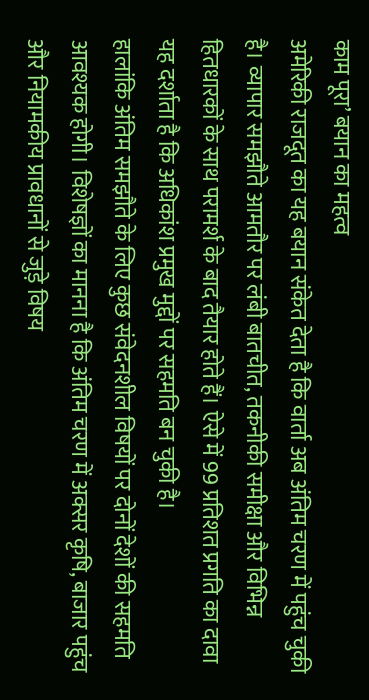काम पूरा’ बयान का महत्व
अमेरिकी राजदूत का यह बयान संकेत देता है कि वार्ता अब अंतिम चरण में पहुंच चुकी है। व्यापार समझौते आमतौर पर लंबी बातचीत, तकनीकी समीक्षा और विभिन्न हितधारकों के साथ परामर्श के बाद तैयार होते हैं। ऐसे में 99 प्रतिशत प्रगति का दावा यह दर्शाता है कि अधिकांश प्रमुख मुद्दों पर सहमति बन चुकी है।
हालांकि अंतिम समझौते के लिए कुछ संवेदनशील विषयों पर दोनों देशों की सहमति आवश्यक होगी। विशेषज्ञों का मानना है कि अंतिम चरण में अक्सर कृषि, बाजार पहुंच और नियामकीय प्रावधानों से जुड़े विषय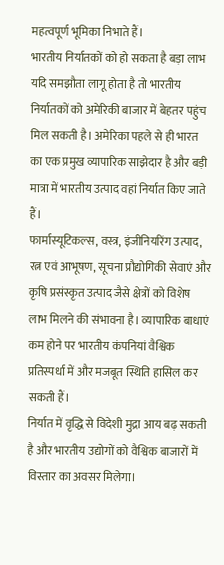महत्वपूर्ण भूमिका निभाते हैं।
भारतीय निर्यातकों को हो सकता है बड़ा लाभ
यदि समझौता लागू होता है तो भारतीय निर्यातकों को अमेरिकी बाजार में बेहतर पहुंच मिल सकती है। अमेरिका पहले से ही भारत का एक प्रमुख व्यापारिक साझेदार है और बड़ी मात्रा में भारतीय उत्पाद वहां निर्यात किए जाते हैं।
फार्मास्यूटिकल्स, वस्त्र, इंजीनियरिंग उत्पाद, रत्न एवं आभूषण, सूचना प्रौद्योगिकी सेवाएं और कृषि प्रसंस्कृत उत्पाद जैसे क्षेत्रों को विशेष लाभ मिलने की संभावना है। व्यापारिक बाधाएं कम होने पर भारतीय कंपनियां वैश्विक प्रतिस्पर्धा में और मजबूत स्थिति हासिल कर सकती हैं।
निर्यात में वृद्धि से विदेशी मुद्रा आय बढ़ सकती है और भारतीय उद्योगों को वैश्विक बाजारों में विस्तार का अवसर मिलेगा।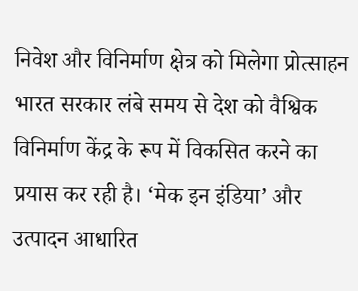निवेश और विनिर्माण क्षेत्र को मिलेगा प्रोत्साहन
भारत सरकार लंबे समय से देश को वैश्विक विनिर्माण केंद्र के रूप में विकसित करने का प्रयास कर रही है। ‘मेक इन इंडिया’ और उत्पादन आधारित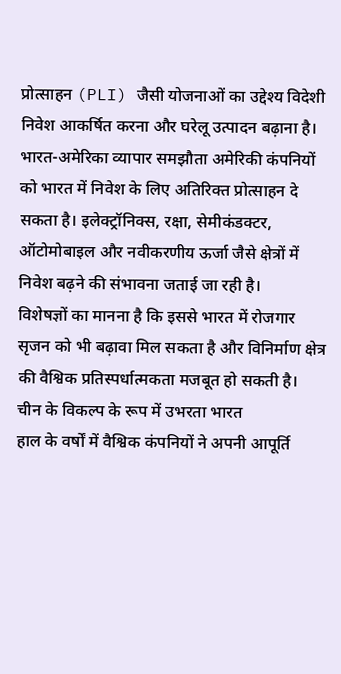प्रोत्साहन (PLI) जैसी योजनाओं का उद्देश्य विदेशी निवेश आकर्षित करना और घरेलू उत्पादन बढ़ाना है।
भारत-अमेरिका व्यापार समझौता अमेरिकी कंपनियों को भारत में निवेश के लिए अतिरिक्त प्रोत्साहन दे सकता है। इलेक्ट्रॉनिक्स, रक्षा, सेमीकंडक्टर, ऑटोमोबाइल और नवीकरणीय ऊर्जा जैसे क्षेत्रों में निवेश बढ़ने की संभावना जताई जा रही है।
विशेषज्ञों का मानना है कि इससे भारत में रोजगार सृजन को भी बढ़ावा मिल सकता है और विनिर्माण क्षेत्र की वैश्विक प्रतिस्पर्धात्मकता मजबूत हो सकती है।
चीन के विकल्प के रूप में उभरता भारत
हाल के वर्षों में वैश्विक कंपनियों ने अपनी आपूर्ति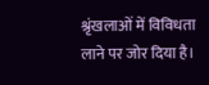श्रृंखलाओं में विविधता लाने पर जोर दिया है।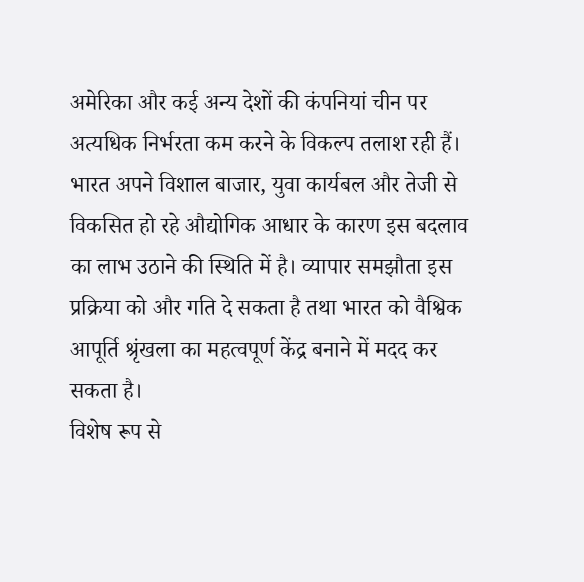अमेरिका और कई अन्य देशों की कंपनियां चीन पर अत्यधिक निर्भरता कम करने के विकल्प तलाश रही हैं।
भारत अपने विशाल बाजार, युवा कार्यबल और तेजी से विकसित हो रहे औद्योगिक आधार के कारण इस बदलाव का लाभ उठाने की स्थिति में है। व्यापार समझौता इस प्रक्रिया को और गति दे सकता है तथा भारत को वैश्विक आपूर्ति श्रृंखला का महत्वपूर्ण केंद्र बनाने में मदद कर सकता है।
विशेष रूप से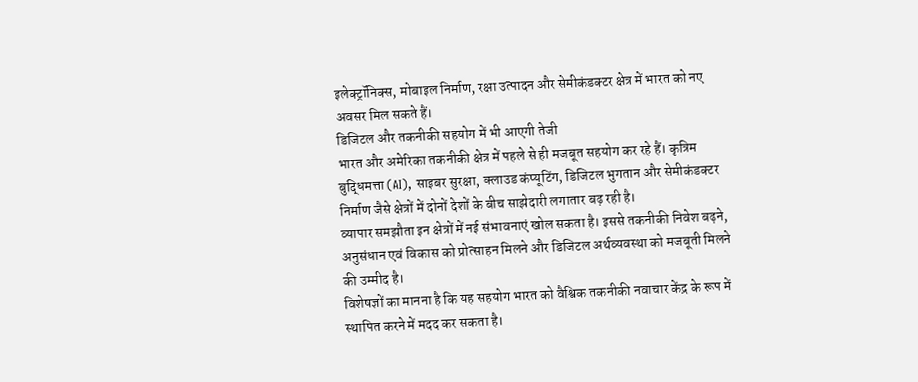इलेक्ट्रॉनिक्स, मोबाइल निर्माण, रक्षा उत्पादन और सेमीकंडक्टर क्षेत्र में भारत को नए अवसर मिल सकते हैं।
डिजिटल और तकनीकी सहयोग में भी आएगी तेजी
भारत और अमेरिका तकनीकी क्षेत्र में पहले से ही मजबूत सहयोग कर रहे हैं। कृत्रिम बुद्धिमत्ता (AI), साइबर सुरक्षा, क्लाउड कंप्यूटिंग, डिजिटल भुगतान और सेमीकंडक्टर निर्माण जैसे क्षेत्रों में दोनों देशों के बीच साझेदारी लगातार बढ़ रही है।
व्यापार समझौता इन क्षेत्रों में नई संभावनाएं खोल सकता है। इससे तकनीकी निवेश बढ़ने, अनुसंधान एवं विकास को प्रोत्साहन मिलने और डिजिटल अर्थव्यवस्था को मजबूती मिलने की उम्मीद है।
विशेषज्ञों का मानना है कि यह सहयोग भारत को वैश्विक तकनीकी नवाचार केंद्र के रूप में स्थापित करने में मदद कर सकता है।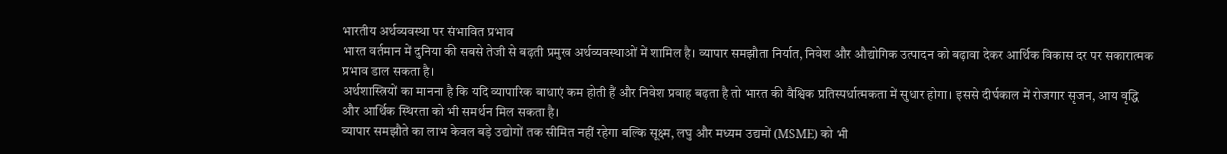भारतीय अर्थव्यवस्था पर संभावित प्रभाव
भारत वर्तमान में दुनिया की सबसे तेजी से बढ़ती प्रमुख अर्थव्यवस्थाओं में शामिल है। व्यापार समझौता निर्यात, निवेश और औद्योगिक उत्पादन को बढ़ावा देकर आर्थिक विकास दर पर सकारात्मक प्रभाव डाल सकता है।
अर्थशास्त्रियों का मानना है कि यदि व्यापारिक बाधाएं कम होती हैं और निवेश प्रवाह बढ़ता है तो भारत की वैश्विक प्रतिस्पर्धात्मकता में सुधार होगा। इससे दीर्घकाल में रोजगार सृजन, आय वृद्धि और आर्थिक स्थिरता को भी समर्थन मिल सकता है।
व्यापार समझौते का लाभ केवल बड़े उद्योगों तक सीमित नहीं रहेगा बल्कि सूक्ष्म, लघु और मध्यम उद्यमों (MSME) को भी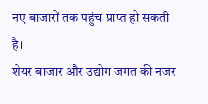नए बाजारों तक पहुंच प्राप्त हो सकती है।
शेयर बाजार और उद्योग जगत की नजर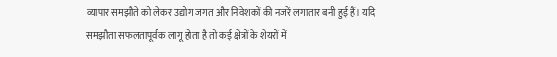व्यापार समझौते को लेकर उद्योग जगत और निवेशकों की नजरें लगातार बनी हुई हैं। यदि समझौता सफलतापूर्वक लागू होता है तो कई क्षेत्रों के शेयरों में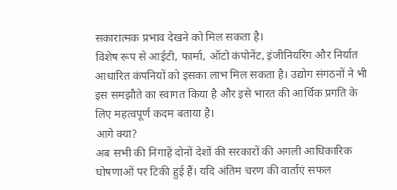सकारात्मक प्रभाव देखने को मिल सकता है।
विशेष रूप से आईटी, फार्मा, ऑटो कंपोनेंट, इंजीनियरिंग और निर्यात आधारित कंपनियों को इसका लाभ मिल सकता है। उद्योग संगठनों ने भी इस समझौते का स्वागत किया है और इसे भारत की आर्थिक प्रगति के लिए महत्वपूर्ण कदम बताया है।
आगे क्या?
अब सभी की निगाहें दोनों देशों की सरकारों की अगली आधिकारिक घोषणाओं पर टिकी हुई हैं। यदि अंतिम चरण की वार्ताएं सफल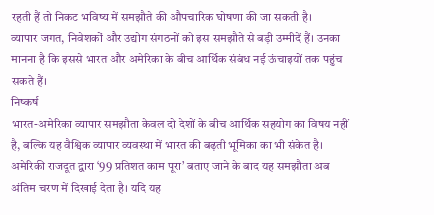रहती हैं तो निकट भविष्य में समझौते की औपचारिक घोषणा की जा सकती है।
व्यापार जगत, निवेशकों और उद्योग संगठनों को इस समझौते से बड़ी उम्मीदें हैं। उनका मानना है कि इससे भारत और अमेरिका के बीच आर्थिक संबंध नई ऊंचाइयों तक पहुंच सकते हैं।
निष्कर्ष
भारत-अमेरिका व्यापार समझौता केवल दो देशों के बीच आर्थिक सहयोग का विषय नहीं है, बल्कि यह वैश्विक व्यापार व्यवस्था में भारत की बढ़ती भूमिका का भी संकेत है। अमेरिकी राजदूत द्वारा ‘99 प्रतिशत काम पूरा’ बताए जाने के बाद यह समझौता अब अंतिम चरण में दिखाई देता है। यदि यह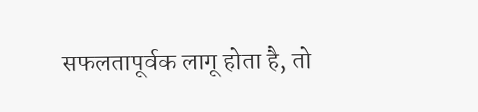सफलतापूर्वक लागू होता है, तो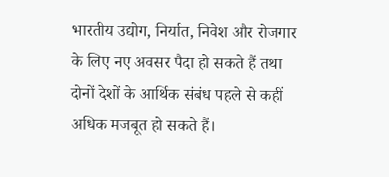भारतीय उद्योग, निर्यात, निवेश और रोजगार के लिए नए अवसर पैदा हो सकते हैं तथा दोनों देशों के आर्थिक संबंध पहले से कहीं अधिक मजबूत हो सकते हैं।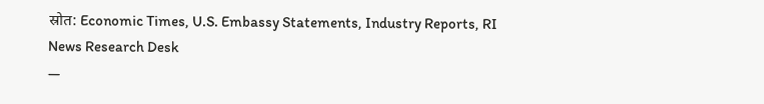स्रोत: Economic Times, U.S. Embassy Statements, Industry Reports, RI News Research Desk
—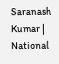Saranash Kumar | National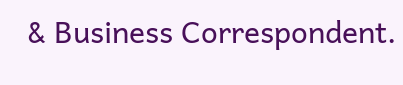& Business Correspondent.